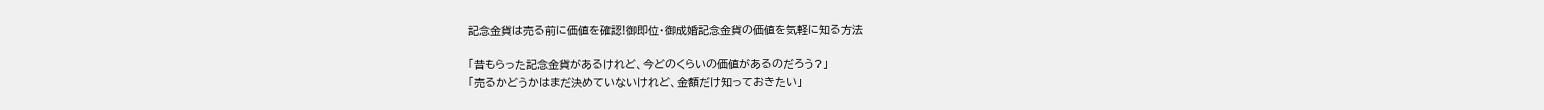記念金貨は売る前に価値を確認!御即位・御成婚記念金貨の価値を気軽に知る方法

「昔もらった記念金貨があるけれど、今どのくらいの価値があるのだろう?」
「売るかどうかはまだ決めていないけれど、金額だけ知っておきたい」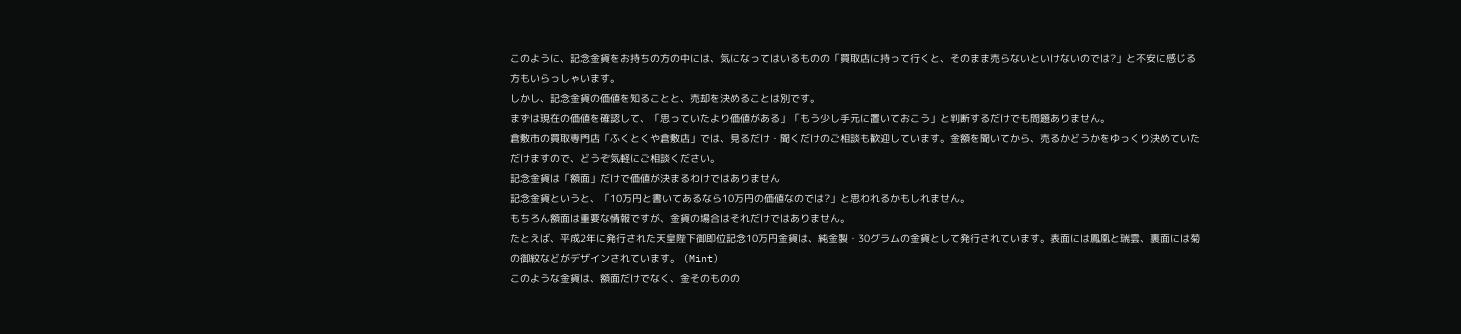このように、記念金貨をお持ちの方の中には、気になってはいるものの「買取店に持って行くと、そのまま売らないといけないのでは?」と不安に感じる方もいらっしゃいます。
しかし、記念金貨の価値を知ることと、売却を決めることは別です。
まずは現在の価値を確認して、「思っていたより価値がある」「もう少し手元に置いておこう」と判断するだけでも問題ありません。
倉敷市の買取専門店「ふくとくや倉敷店」では、見るだけ・聞くだけのご相談も歓迎しています。金額を聞いてから、売るかどうかをゆっくり決めていただけますので、どうぞ気軽にご相談ください。
記念金貨は「額面」だけで価値が決まるわけではありません
記念金貨というと、「10万円と書いてあるなら10万円の価値なのでは?」と思われるかもしれません。
もちろん額面は重要な情報ですが、金貨の場合はそれだけではありません。
たとえば、平成2年に発行された天皇陛下御即位記念10万円金貨は、純金製・30グラムの金貨として発行されています。表面には鳳凰と瑞雲、裏面には菊の御紋などがデザインされています。 (Mint)
このような金貨は、額面だけでなく、金そのものの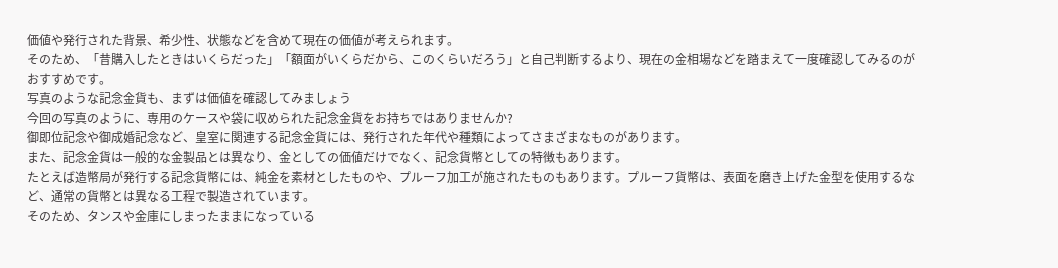価値や発行された背景、希少性、状態などを含めて現在の価値が考えられます。
そのため、「昔購入したときはいくらだった」「額面がいくらだから、このくらいだろう」と自己判断するより、現在の金相場などを踏まえて一度確認してみるのがおすすめです。
写真のような記念金貨も、まずは価値を確認してみましょう
今回の写真のように、専用のケースや袋に収められた記念金貨をお持ちではありませんか?
御即位記念や御成婚記念など、皇室に関連する記念金貨には、発行された年代や種類によってさまざまなものがあります。
また、記念金貨は一般的な金製品とは異なり、金としての価値だけでなく、記念貨幣としての特徴もあります。
たとえば造幣局が発行する記念貨幣には、純金を素材としたものや、プルーフ加工が施されたものもあります。プルーフ貨幣は、表面を磨き上げた金型を使用するなど、通常の貨幣とは異なる工程で製造されています。
そのため、タンスや金庫にしまったままになっている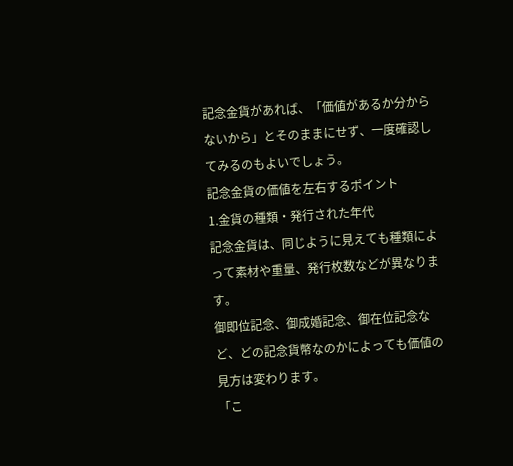記念金貨があれば、「価値があるか分からないから」とそのままにせず、一度確認してみるのもよいでしょう。
記念金貨の価値を左右するポイント
1.金貨の種類・発行された年代
記念金貨は、同じように見えても種類によって素材や重量、発行枚数などが異なります。
御即位記念、御成婚記念、御在位記念など、どの記念貨幣なのかによっても価値の見方は変わります。
「こ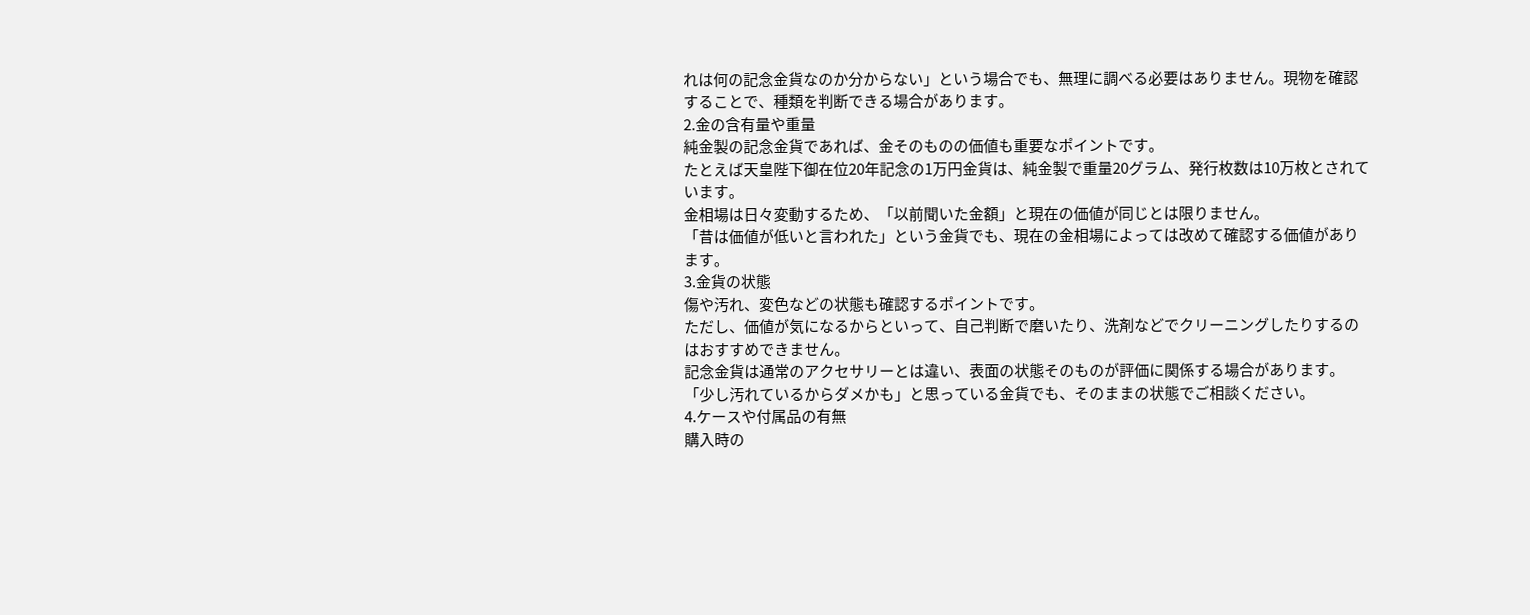れは何の記念金貨なのか分からない」という場合でも、無理に調べる必要はありません。現物を確認することで、種類を判断できる場合があります。
2.金の含有量や重量
純金製の記念金貨であれば、金そのものの価値も重要なポイントです。
たとえば天皇陛下御在位20年記念の1万円金貨は、純金製で重量20グラム、発行枚数は10万枚とされています。
金相場は日々変動するため、「以前聞いた金額」と現在の価値が同じとは限りません。
「昔は価値が低いと言われた」という金貨でも、現在の金相場によっては改めて確認する価値があります。
3.金貨の状態
傷や汚れ、変色などの状態も確認するポイントです。
ただし、価値が気になるからといって、自己判断で磨いたり、洗剤などでクリーニングしたりするのはおすすめできません。
記念金貨は通常のアクセサリーとは違い、表面の状態そのものが評価に関係する場合があります。
「少し汚れているからダメかも」と思っている金貨でも、そのままの状態でご相談ください。
4.ケースや付属品の有無
購入時の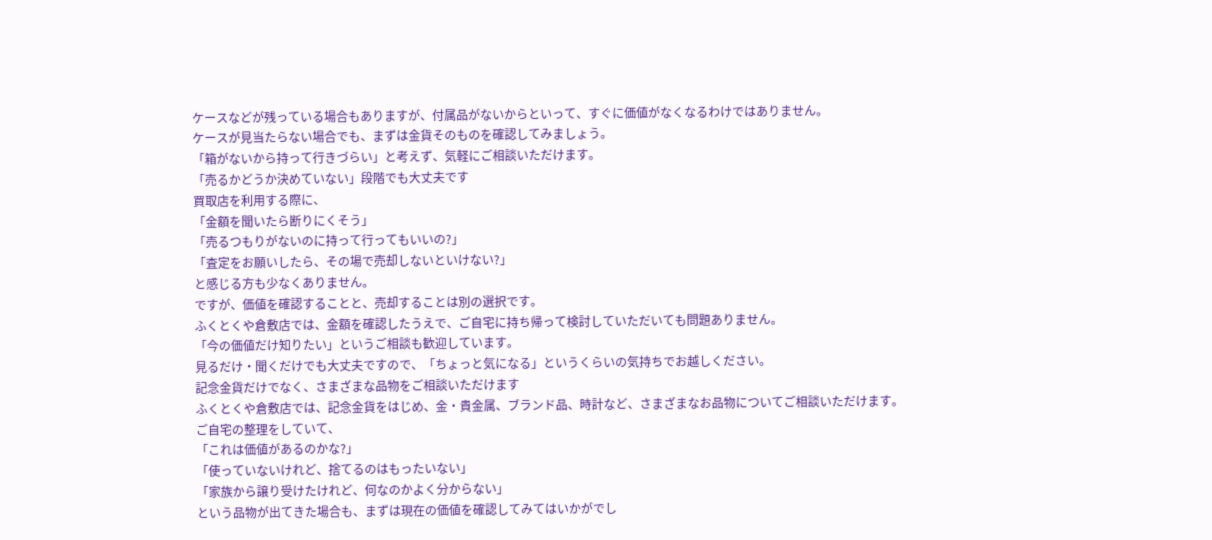ケースなどが残っている場合もありますが、付属品がないからといって、すぐに価値がなくなるわけではありません。
ケースが見当たらない場合でも、まずは金貨そのものを確認してみましょう。
「箱がないから持って行きづらい」と考えず、気軽にご相談いただけます。
「売るかどうか決めていない」段階でも大丈夫です
買取店を利用する際に、
「金額を聞いたら断りにくそう」
「売るつもりがないのに持って行ってもいいの?」
「査定をお願いしたら、その場で売却しないといけない?」
と感じる方も少なくありません。
ですが、価値を確認することと、売却することは別の選択です。
ふくとくや倉敷店では、金額を確認したうえで、ご自宅に持ち帰って検討していただいても問題ありません。
「今の価値だけ知りたい」というご相談も歓迎しています。
見るだけ・聞くだけでも大丈夫ですので、「ちょっと気になる」というくらいの気持ちでお越しください。
記念金貨だけでなく、さまざまな品物をご相談いただけます
ふくとくや倉敷店では、記念金貨をはじめ、金・貴金属、ブランド品、時計など、さまざまなお品物についてご相談いただけます。
ご自宅の整理をしていて、
「これは価値があるのかな?」
「使っていないけれど、捨てるのはもったいない」
「家族から譲り受けたけれど、何なのかよく分からない」
という品物が出てきた場合も、まずは現在の価値を確認してみてはいかがでし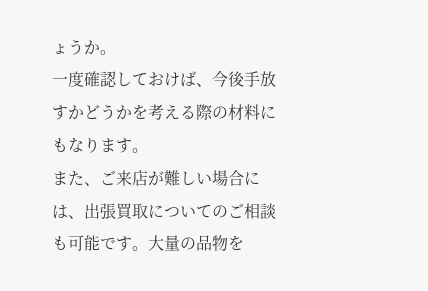ょうか。
一度確認しておけば、今後手放すかどうかを考える際の材料にもなります。
また、ご来店が難しい場合には、出張買取についてのご相談も可能です。大量の品物を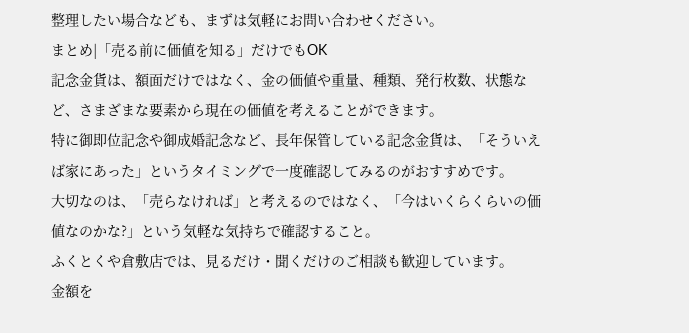整理したい場合なども、まずは気軽にお問い合わせください。
まとめ|「売る前に価値を知る」だけでもOK
記念金貨は、額面だけではなく、金の価値や重量、種類、発行枚数、状態など、さまざまな要素から現在の価値を考えることができます。
特に御即位記念や御成婚記念など、長年保管している記念金貨は、「そういえば家にあった」というタイミングで一度確認してみるのがおすすめです。
大切なのは、「売らなければ」と考えるのではなく、「今はいくらくらいの価値なのかな?」という気軽な気持ちで確認すること。
ふくとくや倉敷店では、見るだけ・聞くだけのご相談も歓迎しています。
金額を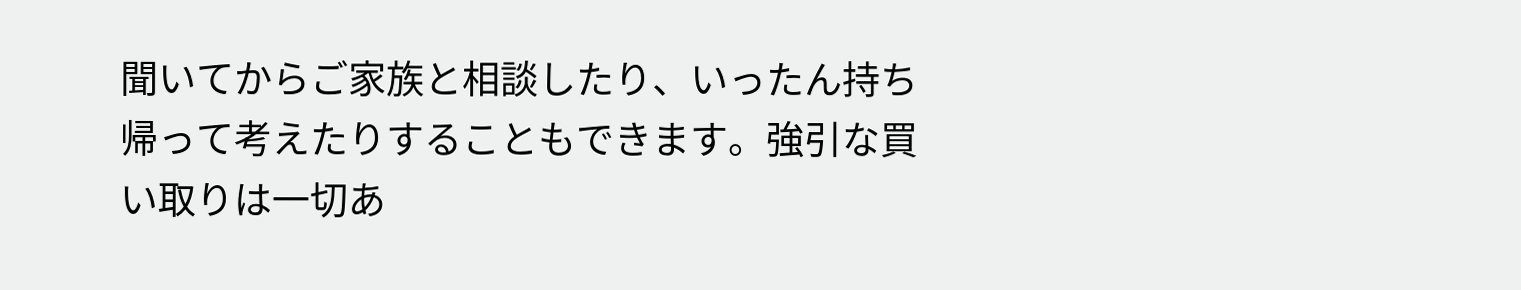聞いてからご家族と相談したり、いったん持ち帰って考えたりすることもできます。強引な買い取りは一切あ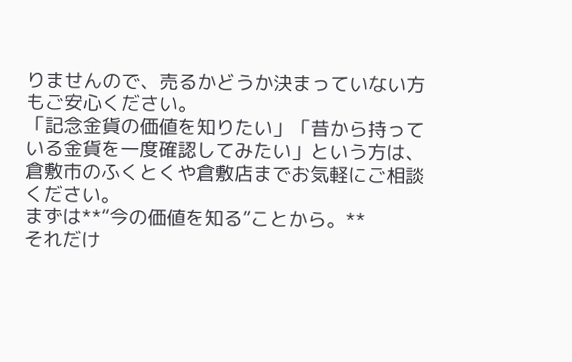りませんので、売るかどうか決まっていない方もご安心ください。
「記念金貨の価値を知りたい」「昔から持っている金貨を一度確認してみたい」という方は、倉敷市のふくとくや倉敷店までお気軽にご相談ください。
まずは**“今の価値を知る”ことから。**
それだけ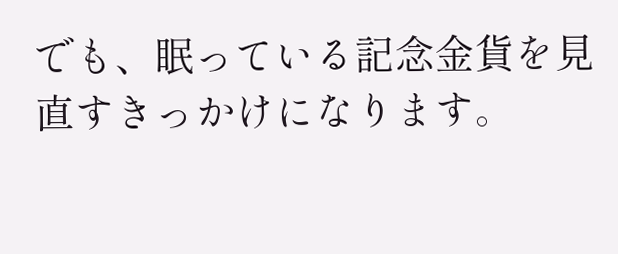でも、眠っている記念金貨を見直すきっかけになります。